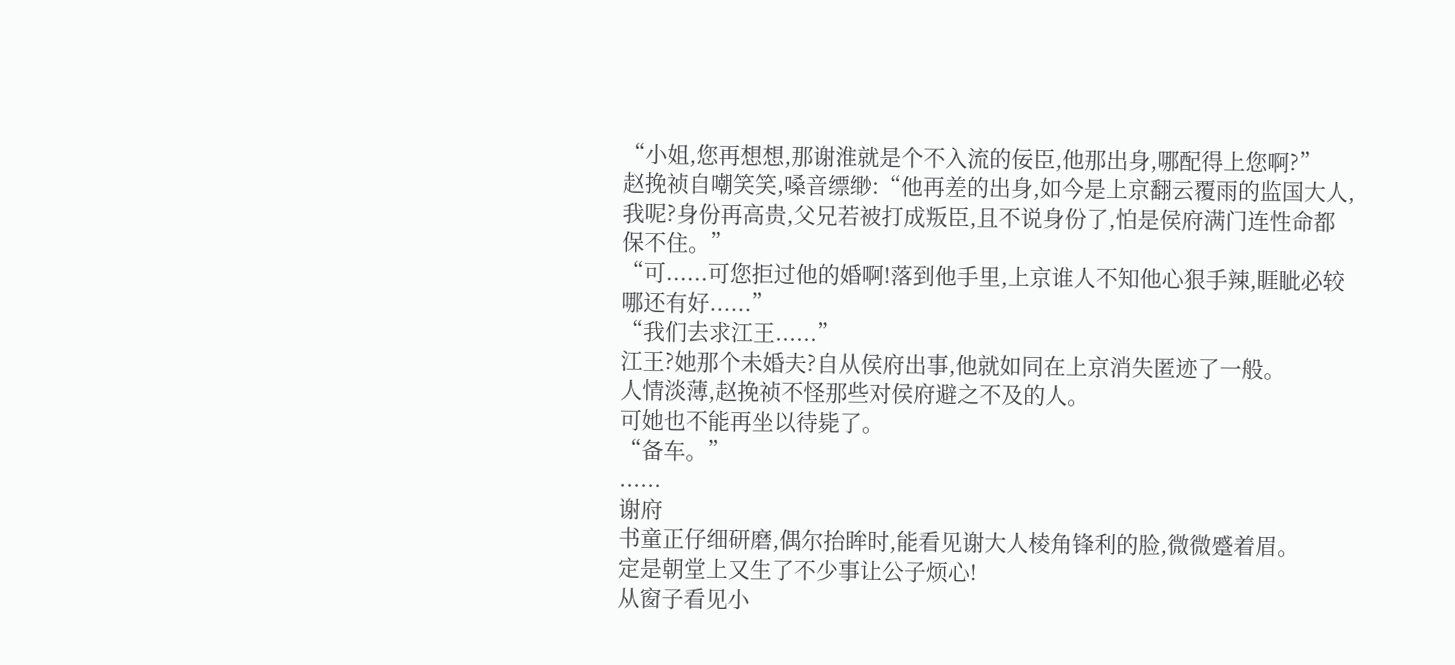“小姐,您再想想,那谢淮就是个不入流的佞臣,他那出身,哪配得上您啊?”
赵挽祯自嘲笑笑,嗓音缥缈:“他再差的出身,如今是上京翻云覆雨的监国大人,我呢?身份再高贵,父兄若被打成叛臣,且不说身份了,怕是侯府满门连性命都保不住。”
“可......可您拒过他的婚啊!落到他手里,上京谁人不知他心狠手辣,睚眦必较哪还有好......”
“我们去求江王......”
江王?她那个未婚夫?自从侯府出事,他就如同在上京消失匿迹了一般。
人情淡薄,赵挽祯不怪那些对侯府避之不及的人。
可她也不能再坐以待毙了。
“备车。”
......
谢府
书童正仔细研磨,偶尔抬眸时,能看见谢大人棱角锋利的脸,微微蹙着眉。
定是朝堂上又生了不少事让公子烦心!
从窗子看见小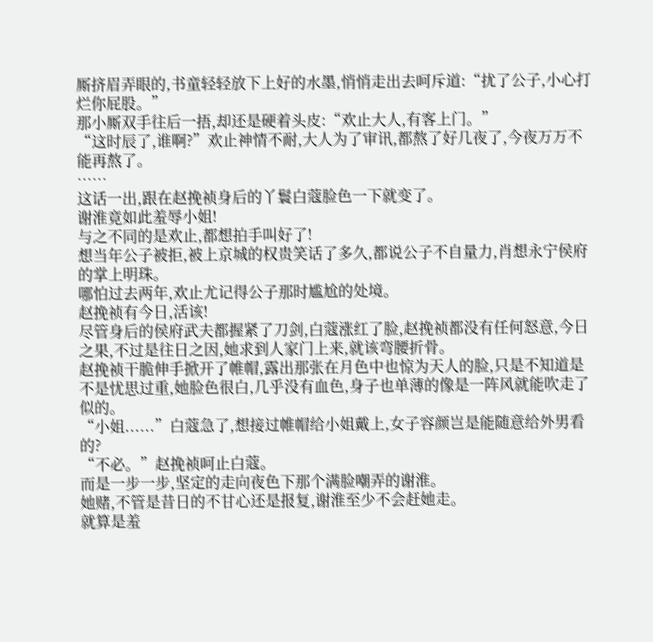厮挤眉弄眼的,书童轻轻放下上好的水墨,悄悄走出去呵斥道:“扰了公子,小心打烂你屁股。”
那小厮双手往后一捂,却还是硬着头皮:“欢止大人,有客上门。”
“这时辰了,谁啊?”欢止神情不耐,大人为了审讯,都熬了好几夜了,今夜万万不能再熬了。
……
这话一出,跟在赵挽祯身后的丫鬟白蔻脸色一下就变了。
谢淮竟如此羞辱小姐!
与之不同的是欢止,都想拍手叫好了!
想当年公子被拒,被上京城的权贵笑话了多久,都说公子不自量力,肖想永宁侯府的掌上明珠。
哪怕过去两年,欢止尤记得公子那时尴尬的处境。
赵挽祯有今日,活该!
尽管身后的侯府武夫都握紧了刀剑,白蔻涨红了脸,赵挽祯都没有任何怒意,今日之果,不过是往日之因,她求到人家门上来,就该弯腰折骨。
赵挽祯干脆伸手掀开了帷帽,露出那张在月色中也惊为天人的脸,只是不知道是不是忧思过重,她脸色很白,几乎没有血色,身子也单薄的像是一阵风就能吹走了似的。
“小姐......”白蔻急了,想接过帷帽给小姐戴上,女子容颜岂是能随意给外男看的?
“不必。”赵挽祯呵止白蔻。
而是一步一步,坚定的走向夜色下那个满脸嘲弄的谢淮。
她赌,不管是昔日的不甘心还是报复,谢淮至少不会赶她走。
就算是羞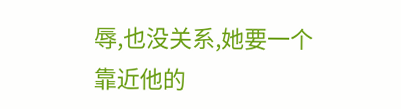辱,也没关系,她要一个靠近他的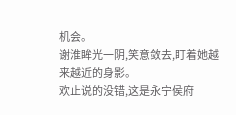机会。
谢淮眸光一阴,笑意敛去,盯着她越来越近的身影。
欢止说的没错,这是永宁侯府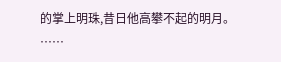的掌上明珠,昔日他高攀不起的明月。
……